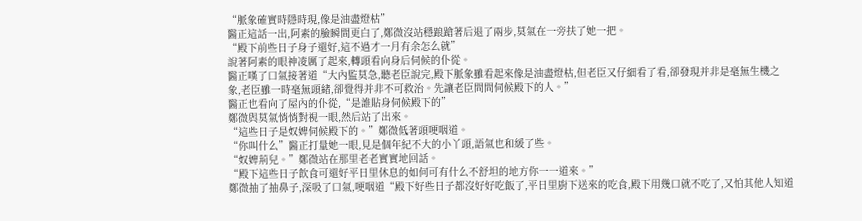“脈象確實時隱時現,像是油盡燈枯”
醫正這話一出,阿素的臉瞬間更白了,鄭微沒站穩踉蹌著后退了兩步,莫氣在一旁扶了她一把。
“殿下前些日子身子還好,這不過才一月有余怎么就”
說著阿素的眼神凌厲了起來,轉頭看向身后伺候的仆從。
醫正嘆了口氣接著道“大內監莫急,聽老臣說完,殿下脈象雖看起來像是油盡燈枯,但老臣又仔細看了看,卻發現并非是毫無生機之
象,老臣雖一時毫無頭緒,卻覺得并非不可救治。先讓老臣問問伺候殿下的人。”
醫正也看向了屋內的仆從,“是誰貼身伺候殿下的”
鄭微與莫氣悄悄對視一眼,然后站了出來。
“這些日子是奴婢伺候殿下的。”鄭微低著頭哽咽道。
“你叫什么”醫正打量她一眼,見是個年紀不大的小丫頭,語氣也和緩了些。
“奴婢荊兒。”鄭微站在那里老老實實地回話。
“殿下這些日子飲食可還好平日里休息的如何可有什么不舒坦的地方你一一道來。”
鄭微抽了抽鼻子,深吸了口氣,哽咽道“殿下好些日子都沒好好吃飯了,平日里廚下送來的吃食,殿下用幾口就不吃了,又怕其他人知道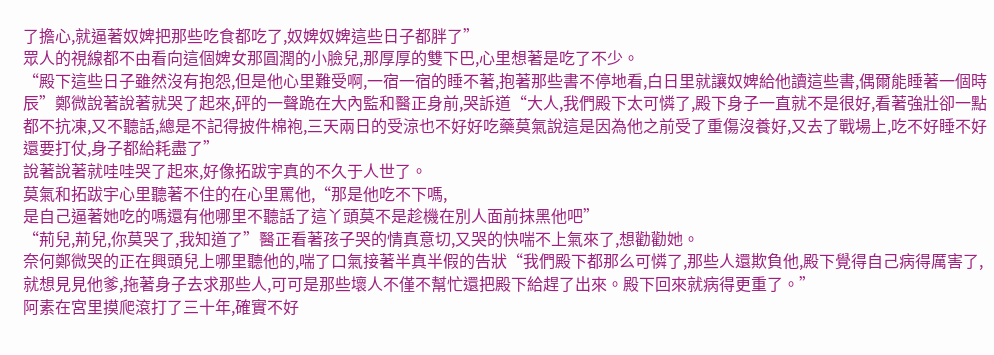了擔心,就逼著奴婢把那些吃食都吃了,奴婢奴婢這些日子都胖了”
眾人的視線都不由看向這個婢女那圓潤的小臉兒,那厚厚的雙下巴,心里想著是吃了不少。
“殿下這些日子雖然沒有抱怨,但是他心里難受啊,一宿一宿的睡不著,抱著那些書不停地看,白日里就讓奴婢給他讀這些書,偶爾能睡著一個時辰”鄭微說著說著就哭了起來,砰的一聲跪在大內監和醫正身前,哭訴道“大人,我們殿下太可憐了,殿下身子一直就不是很好,看著強壯卻一點都不抗凍,又不聽話,總是不記得披件棉袍,三天兩日的受涼也不好好吃藥莫氣說這是因為他之前受了重傷沒養好,又去了戰場上,吃不好睡不好還要打仗,身子都給耗盡了”
說著說著就哇哇哭了起來,好像拓跋宇真的不久于人世了。
莫氣和拓跋宇心里聽著不住的在心里罵他,“那是他吃不下嗎,
是自己逼著她吃的嗎還有他哪里不聽話了這丫頭莫不是趁機在別人面前抹黑他吧”
“荊兒,荊兒,你莫哭了,我知道了”醫正看著孩子哭的情真意切,又哭的快喘不上氣來了,想勸勸她。
奈何鄭微哭的正在興頭兒上哪里聽他的,喘了口氣接著半真半假的告狀“我們殿下都那么可憐了,那些人還欺負他,殿下覺得自己病得厲害了,就想見見他爹,拖著身子去求那些人,可可是那些壞人不僅不幫忙還把殿下給趕了出來。殿下回來就病得更重了。”
阿素在宮里摸爬滾打了三十年,確實不好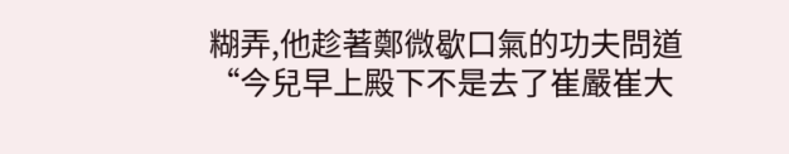糊弄,他趁著鄭微歇口氣的功夫問道“今兒早上殿下不是去了崔嚴崔大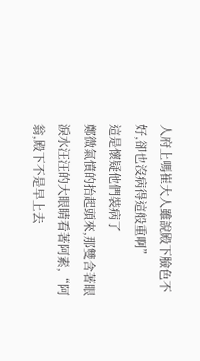人府上嗎崔大人雖說殿下臉色不好,卻也沒病得這般重啊”
這是懷疑他們裝病了
鄭微氣憤的抬起頭來,那雙含著眼淚水汪汪的大眼睛看著阿素,“阿翁,殿下不是早上去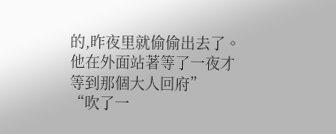的,昨夜里就偷偷出去了。他在外面站著等了一夜才等到那個大人回府”
“吹了一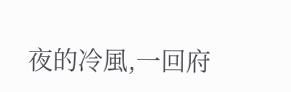夜的冷風,一回府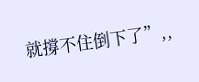就撐不住倒下了”,,